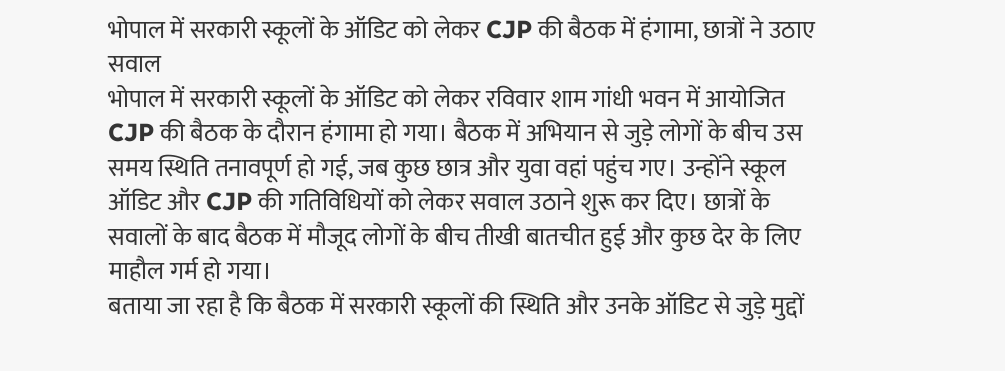भोपाल में सरकारी स्कूलों के ऑडिट को लेकर CJP की बैठक में हंगामा, छात्रों ने उठाए सवाल
भोपाल में सरकारी स्कूलों के ऑडिट को लेकर रविवार शाम गांधी भवन में आयोजित CJP की बैठक के दौरान हंगामा हो गया। बैठक में अभियान से जुड़े लोगों के बीच उस समय स्थिति तनावपूर्ण हो गई, जब कुछ छात्र और युवा वहां पहुंच गए। उन्होंने स्कूल ऑडिट और CJP की गतिविधियों को लेकर सवाल उठाने शुरू कर दिए। छात्रों के सवालों के बाद बैठक में मौजूद लोगों के बीच तीखी बातचीत हुई और कुछ देर के लिए माहौल गर्म हो गया।
बताया जा रहा है कि बैठक में सरकारी स्कूलों की स्थिति और उनके ऑडिट से जुड़े मुद्दों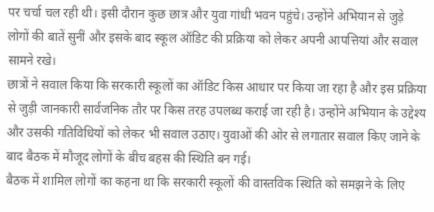पर चर्चा चल रही थी। इसी दौरान कुछ छात्र और युवा गांधी भवन पहुंचे। उन्होंने अभियान से जुड़े लोगों की बातें सुनीं और इसके बाद स्कूल ऑडिट की प्रक्रिया को लेकर अपनी आपत्तियां और सवाल सामने रखे।
छात्रों ने सवाल किया कि सरकारी स्कूलों का ऑडिट किस आधार पर किया जा रहा है और इस प्रक्रिया से जुड़ी जानकारी सार्वजनिक तौर पर किस तरह उपलब्ध कराई जा रही है। उन्होंने अभियान के उद्देश्य और उसकी गतिविधियों को लेकर भी सवाल उठाए। युवाओं की ओर से लगातार सवाल किए जाने के बाद बैठक में मौजूद लोगों के बीच बहस की स्थिति बन गई।
बैठक में शामिल लोगों का कहना था कि सरकारी स्कूलों की वास्तविक स्थिति को समझने के लिए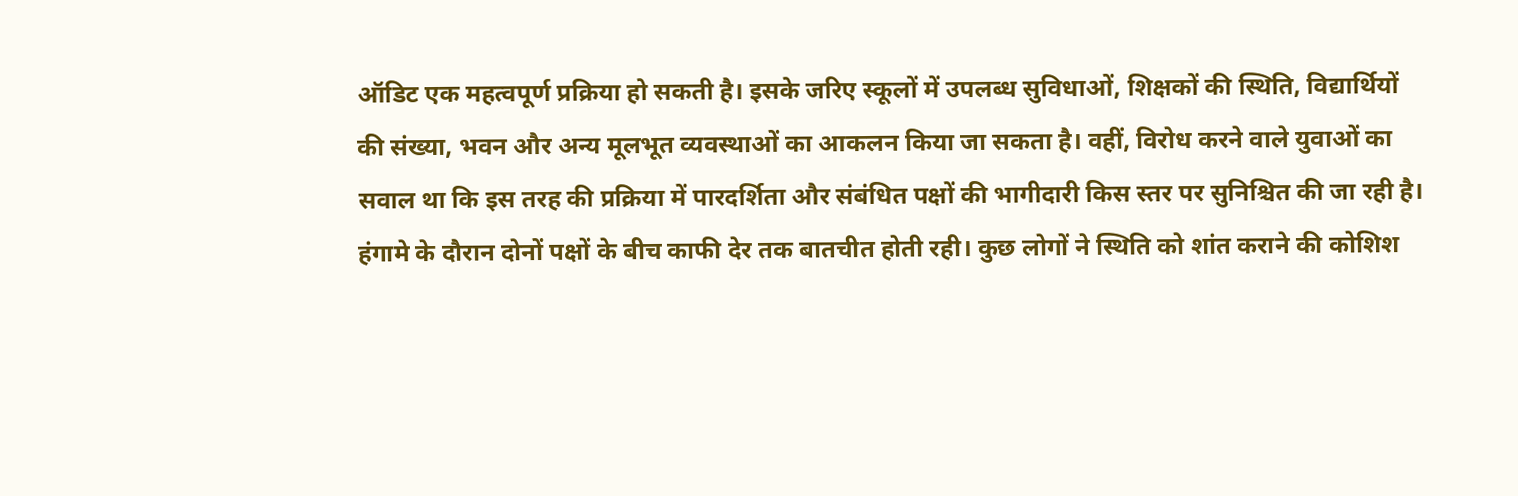ऑडिट एक महत्वपूर्ण प्रक्रिया हो सकती है। इसके जरिए स्कूलों में उपलब्ध सुविधाओं, शिक्षकों की स्थिति, विद्यार्थियों की संख्या, भवन और अन्य मूलभूत व्यवस्थाओं का आकलन किया जा सकता है। वहीं, विरोध करने वाले युवाओं का सवाल था कि इस तरह की प्रक्रिया में पारदर्शिता और संबंधित पक्षों की भागीदारी किस स्तर पर सुनिश्चित की जा रही है।
हंगामे के दौरान दोनों पक्षों के बीच काफी देर तक बातचीत होती रही। कुछ लोगों ने स्थिति को शांत कराने की कोशिश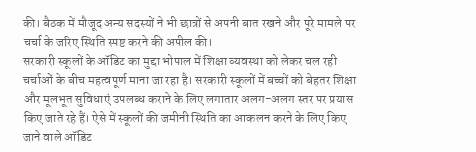की। बैठक में मौजूद अन्य सदस्यों ने भी छात्रों से अपनी बात रखने और पूरे मामले पर चर्चा के जरिए स्थिति स्पष्ट करने की अपील की।
सरकारी स्कूलों के ऑडिट का मुद्दा भोपाल में शिक्षा व्यवस्था को लेकर चल रही चर्चाओं के बीच महत्वपूर्ण माना जा रहा है। सरकारी स्कूलों में बच्चों को बेहतर शिक्षा और मूलभूत सुविधाएं उपलब्ध कराने के लिए लगातार अलग-अलग स्तर पर प्रयास किए जाते रहे हैं। ऐसे में स्कूलों की जमीनी स्थिति का आकलन करने के लिए किए जाने वाले ऑडिट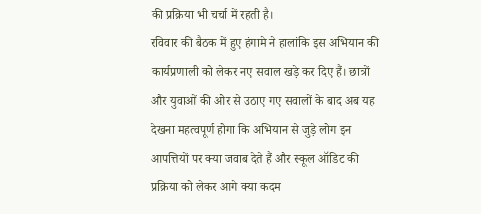की प्रक्रिया भी चर्चा में रहती है।
रविवार की बैठक में हुए हंगामे ने हालांकि इस अभियान की कार्यप्रणाली को लेकर नए सवाल खड़े कर दिए हैं। छात्रों और युवाओं की ओर से उठाए गए सवालों के बाद अब यह देखना महत्वपूर्ण होगा कि अभियान से जुड़े लोग इन आपत्तियों पर क्या जवाब देते हैं और स्कूल ऑडिट की प्रक्रिया को लेकर आगे क्या कदम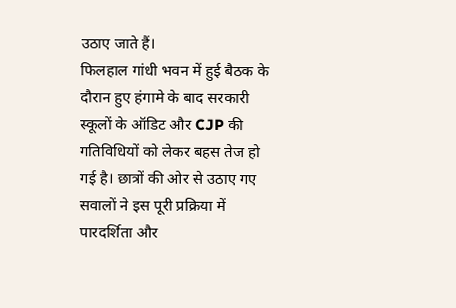उठाए जाते हैं।
फिलहाल गांधी भवन में हुई बैठक के दौरान हुए हंगामे के बाद सरकारी स्कूलों के ऑडिट और CJP की गतिविधियों को लेकर बहस तेज हो गई है। छात्रों की ओर से उठाए गए सवालों ने इस पूरी प्रक्रिया में पारदर्शिता और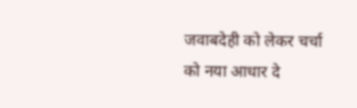जवाबदेही को लेकर चर्चा को नया आधार दे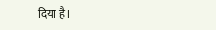दिया है।